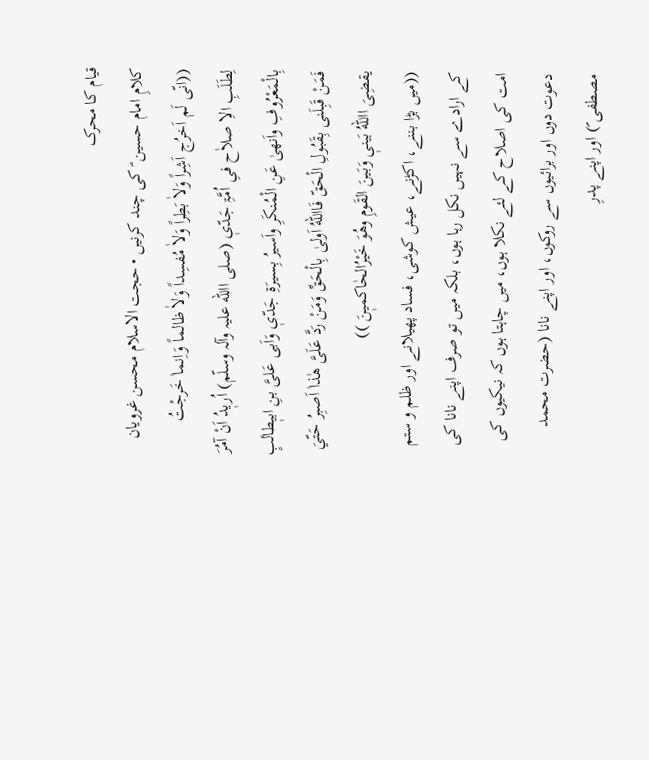قیام کا محرک
کلامِ امام حسین ؑ کی چند کرنیں • حجت الاسلام محسن غرویان
((انّی لَم اَخرُج اَشِراً وَلاٰ بَطِراً وَلاٰ مُفسِداً وَلاٰ ظالماً وَاِنماٰ خَرجْتُ لِطَلَبِ الاِ صلاٰح فیِ اُمَّۃِ جَدّیٖ (صلی االله علیہ وآلہ وسلّم) اُریٖدُ اَنْ آمُرَ بِالْمَعْرُوفِ واَنھیٰ عَنِ الْمُنکَرِ واَسیرُ بِسیرَۃِ جَدّیٖ وَاَبی عَلیَّ بنِ ابیٖطاٰلبٍ فَمَنْ قَبِلَنی بِقَبُولِ الْحَقّ فَااللهُ اَولیٰ بِالْحَقِّ وَمَنْ رَدَّ عَلَیَّ ھٰذاٰ اَصبِرُ حَتّيَ یقضِیَ االلهُ بَینیٖ وَبَینَ القَومِ وھُوَ خَیْرُالحٰاکمیٖنَ ))
((میں بڑا بننے، اکڑنے، عیش کوشی، فساد پھیلانے اور ظلم و ستم کے ارادے سے نہیں نکل رہا ہوں، بلکہ میں تو صرف اپنے نانا کی امت کی اصلاح کے لئے نکلا ہوں، میں چاہتا ہوں کہ نیکیوں کی دعوت دوں اور برائیوں سے روکوں، اور اپنے نانا (حضرت محمد مصطفی ؐ) اور اپنے پدرِ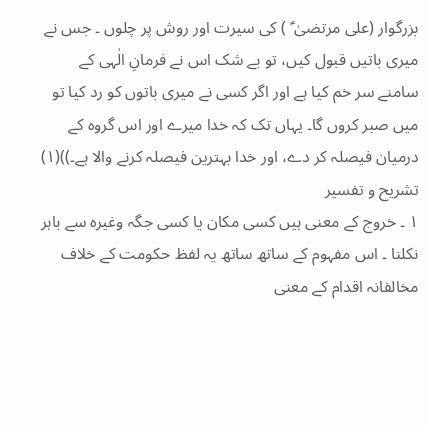بزرگوار (علی مرتضیٰ ؑ ) کی سیرت اور روش پر چلوں ۔ جس نے میری باتیں قبول کیں، تو بے شک اس نے فرمانِ الٰہی کے سامنے سر خم کیا ہے اور اگر کسی نے میری باتوں کو رد کیا تو میں صبر کروں گا۔ یہاں تک کہ خدا میرے اور اس گروہ کے درمیان فیصلہ کر دے، اور خدا بہترین فیصلہ کرنے والا ہے۔))(۱)
تشریح و تفسیر
۱ ۔ خروج کے معنی ہیں کسی مکان یا کسی جگہ وغیرہ سے باہر نکلنا ۔ اس مفہوم کے ساتھ ساتھ یہ لفظ حکومت کے خلاف مخالفانہ اقدام کے معنی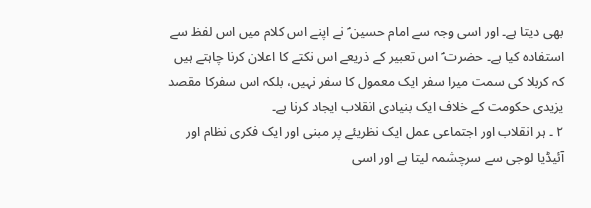بھی دیتا ہے۔ اور اسی وجہ سے امام حسین ؑ نے اپنے اس کلام میں اس لفظ سے استفادہ کیا ہے۔ حضرت ؑ اس تعبیر کے ذریعے اس نکتے کا اعلان کرنا چاہتے ہیں کہ کربلا کی سمت میرا سفر ایک معمول کا سفر نہیں، بلکہ اس سفرکا مقصد یزیدی حکومت کے خلاف ایک بنیادی انقلاب ایجاد کرنا ہے۔
۲ ۔ ہر انقلاب اور اجتماعی عمل ایک نظریئے پر مبنی اور ایک فکری نظام اور آئیڈیا لوجی سے سرچشمہ لیتا ہے اور اسی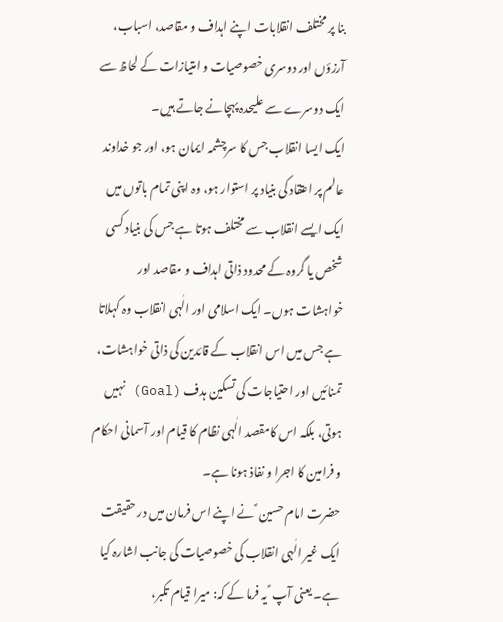بنا پر مختلف انقلابات اپنے اہداف و مقاصد، اسباب، آرزؤں اور دوسری خصوصیات و امتیازات کے لحاظ سے ایک دوسرے سے علیحدہ پہچانے جاتے ہیں۔
ایک ایسا انقلاب جس کا سرچشمہ ایمان ہو، اور جو خداوند عالم پر اعتقاد کی بنیاد پر استوار ہو، وہ اپنی تمام باتوں میں ایک ایسے انقلاب سے مختلف ہوتا ہے جس کی بنیاد کسی شخص یا گروہ کے محدود ذاتی اہداف و مقاصد اور خواہشات ہوں۔ ایک اسلامی اور الٰہی انقلاب وہ کہلاتا ہے جس میں اس انقلاب کے قائدین کی ذاتی خواہشات، تمنائیں اور احتیاجات کی تسکین ہدف (Goal) نہیں ہوتی، بلکہ اس کامقصد الٰہی نظام کا قیام اور آسمانی احکام و فرامین کا اجرا و نفاذ ہونا ہے۔
حضرت امام حسین ؑ نے اپنے اس فرمان میں در حقیقت ایک غیر الٰہی انقلاب کی خصوصیات کی جانب اشارہ کیا ہے۔ یعنی آپ ؑ یہ فرما کے کہ: میرا قیام تکبر،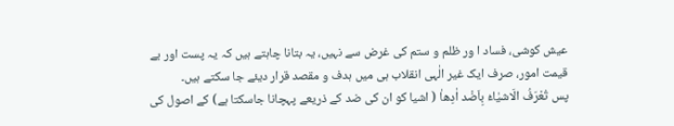عیش کوشی، فساد ا ور ظلم و ستم کی غرض سے نہیں، یہ بتانا چاہتے ہیں کہ یہ پست اور بے قیمت امور، صرف ایک غیر الٰہی انقلاب ہی میں ہدف و مقصد قرار دیئے جا سکتے ہیں۔
پس تُعْرَفُ الَاشیٰاءُ بِاَضْد اٰدِھاٰ ( اشیا کو ان کی ضد کے ذریعے پہچانا جاسکتا ہے) کے اصول کی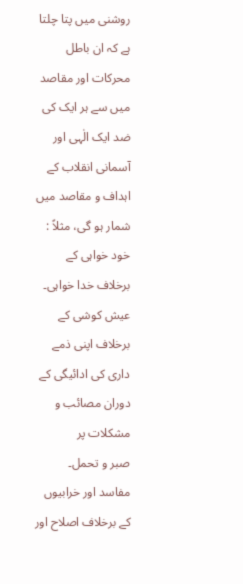روشنی میں پتا چلتا ہے کہ ان باطل محرکات اور مقاصد میں سے ہر ایک کی ضد ایک الٰہی اور آسمانی انقلاب کے اہداف و مقاصد میں شمار ہو گی، مثلاً :
خود خواہی کے برخلاف خدا خواہی۔
عیش کوشی کے برخلاف اپنی ذمے داری کی ادائیگی کے دوران مصائب و مشکلات پر
صبر و تحمل۔
مفاسد اور خرابیوں کے برخلاف اصلاح اور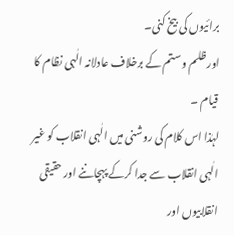برائیوں کی بیخ کنی۔
اور ظلم و ستم کے برخلاف عادلانہ الٰہی نظام کا قیام ۔
لہٰذا اس کلام کی روشنی میں الٰہی انقلاب کو غیر الٰہی انقلاب سے جدا کرکے پہچاننے اور حقیقی انقلابیوں اور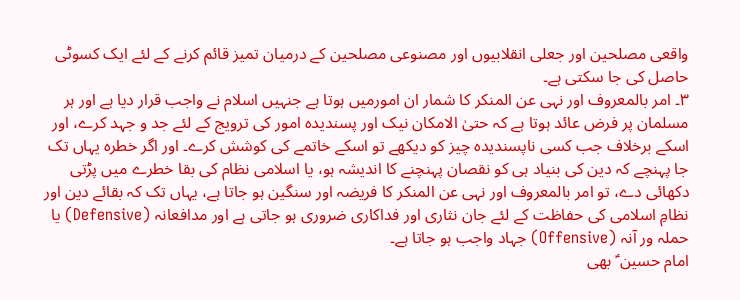واقعی مصلحین اور جعلی انقلابیوں اور مصنوعی مصلحین کے درمیان تمیز قائم کرنے کے لئے ایک کسوٹی حاصل کی جا سکتی ہے۔
۳۔ امر بالمعروف اور نہی عن المنکر کا شمار ان امورمیں ہوتا ہے جنہیں اسلام نے واجب قرار دیا ہے اور ہر مسلمان پر فرض عائد ہوتا ہے کہ حتیٰ الامکان نیک اور پسندیدہ امور کی ترویج کے لئے جد و جہد کرے، اور اسکے برخلاف جب کسی ناپسندیدہ چیز کو دیکھے تو اسکے خاتمے کی کوشش کرے۔ اور اگر خطرہ یہاں تک جا پہنچے کہ دین کی بنیاد ہی کو نقصان پہنچنے کا اندیشہ ہو، یا اسلامی نظام کی بقا خطرے میں پڑتی دکھائی دے، تو امر بالمعروف اور نہی عن المنکر کا فریضہ اور سنگین ہو جاتا ہے، یہاں تک کہ بقائے دین اور نظامِ اسلامی کی حفاظت کے لئے جان نثاری اور فداکاری ضروری ہو جاتی ہے اور مدافعانہ (Defensive) یا حملہ ور آنہ (Offensive) جہاد واجب ہو جاتا ہے۔
امام حسین ؑ بھی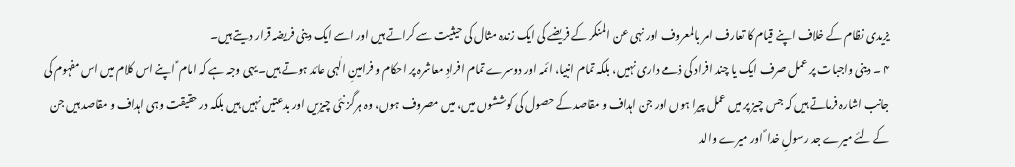یزیدی نظام کے خلاف اپنے قیام کا تعارف امر بالمعروف اور نہی عن المنکر کے فریضے کی ایک زندہ مثال کی حیثیت سے کراتے ہیں اور اسے ایک دینی فریضہ قرار دیتے ہیں۔
۴ ۔ دینی واجبات پر عمل صرف ایک یا چند افراد کی ذمے داری نہیں، بلکہ تمام انبیا، ائمہ اور دوسرے تمام افرادِ معاشرہ پر احکام و فرامینِ الٰہی عائد ہوتے ہیں۔ یہی وجہ ہے کہ امام ؑ اپنے اس کلام میں اس مفہوم کی جانب اشارہ فرماتے ہیں کہ جس چیز پر میں عمل پیرا ہوں اور جن اہداف و مقاصد کے حصول کی کوششوں میں، میں مصروف ہوں، وہ ہرگز نئی چیزیں اور بدعتیں نہیں ہیں بلکہ در حقیقت وہی اہداف و مقاصد ہیں جن کے لئے میرے جد رسولِ خدا ؐ اور میرے والد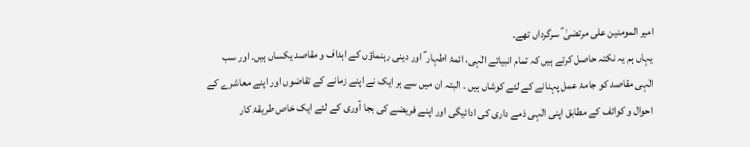امیر المومنین علی مرتضیٰ ؑ سرگرداں تھے۔
یہاں ہم یہ نکتہ حاصل کرتے ہیں کہ تمام انبیائے الٰہی، ائمۂ اطہار ؑ اور دینی رہنماؤں کے اہداف و مقاصد یکساں ہیں۔ اور سب الٰہی مقاصد کو جامۂ عمل پہنانے کے لئے کوشاں ہیں ۔ البتہ ان میں سے ہر ایک نے اپنے زمانے کے تقاضوں اور اپنے معاشرے کے احوال و کوائف کے مطابق اپنی الٰہی ذمے داری کی ادائیگی اور اپنے فریضے کی بجا آوری کے لئے ایک خاص طریقۂ کار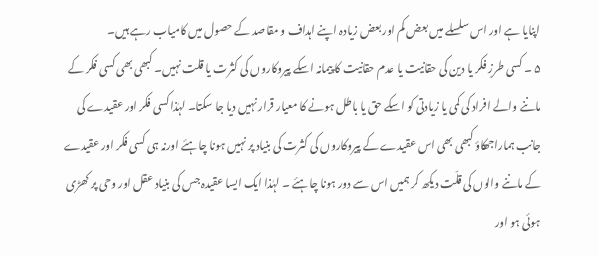اپنایا ہے اور اس سلسلے میں بعض کم اور بعض زیادہ اپنے اہداف و مقاصد کے حصول میں کامیاب رہے ہیں۔
۵ ۔ کسی طرزِ فکر یا دین کی حقانیت یا عدم حقانیت کا پیمانہ اسکے پیروکاروں کی کثرت یا قلت نہیں۔ کبھی بھی کسی فکر کے ماننے والے افراد کی کمی یا زیادتی کو اسکے حق یا باطل ہونے کا معیار قرار نہیں دیا جا سکتا۔ لہٰذا کسی فکر اور عقیدے کی جانب ہماراجھکاؤ کبھی بھی اس عقیدے کے پیروکاروں کی کثرت کی بنیاد پر نہیں ہونا چاہئے اورنہ ہی کسی فکر اور عقیدے کے ماننے والوں کی قلّت دیکھ کر ہمیں اس سے دور ہونا چاہئے ۔ لہٰذا ایک ایسا عقیدہ جس کی بنیاد عقل اور وحی پر کھڑی ہوئی ہو اور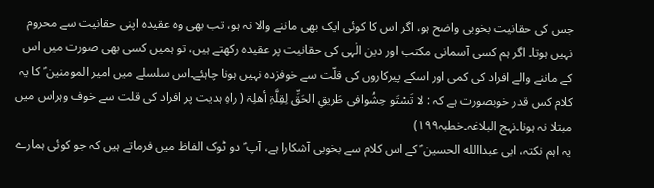جس کی حقانیت بخوبی واضح ہو، اگر اس کا کوئی ایک بھی ماننے والا نہ ہو، تب بھی وہ عقیدہ اپنی حقانیت سے محروم نہیں ہوتا۔ اگر ہم کسی آسمانی مکتب اور دین الٰہی کی حقانیت پر عقیدہ رکھتے ہیں، تو ہمیں کسی بھی صورت میں اس کے ماننے والے افراد کی کمی اور اسکے پیرکاروں کی قلّت سے خوفزدہ نہیں ہونا چاہئے۔اس سلسلے میں امیر المومنین ؑ کا یہ کلام کس قدر خوبصورت ہے کہ : لا تَسْتَو حِشُوافی طَریقِ الحَقِّ لِقِلَّۃِ أھلِۃ ( راہِ ہدیت پر افراد کی قلت سے خوف وہراس میں مبتلا نہ ہونا۔نہج البلاغہ۔خطبہ۱۹۹)
یہ اہم نکتہ، ابی عبداالله الحسین ؑ کے اس کلام سے بخوبی آشکارا ہے، آپ ؑ دو ٹوک الفاظ میں فرماتے ہیں کہ جو کوئی ہمارے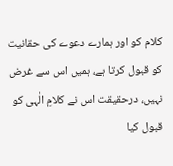کلام کو اور ہمارے دعوے کی حقانیت کو قبول کرتا ہے، ہمیں اس سے غرض نہیں، درحقیقت اس نے کلامِ الٰہی کو قبول کیا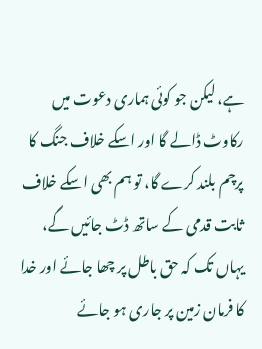ہے، لیکن جو کوئی ہماری دعوت میں رکاوٹ ڈالے گا اور اسکے خلاف جنگ کا پرچم بلند کرے گا، تو ہم بھی اسکے خلاف ثابت قدمی کے ساتھ ڈٹ جائیں گے، یہاں تک کہ حق باطل پر چھا جائے اور خدا کا فرمان زمین پر جاری ہو جائے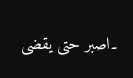۔اصبر حتی یقضی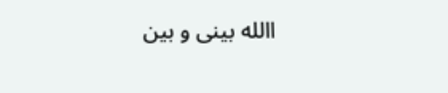االله بینی و بین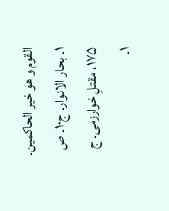القوم و ھو خیر الحاکمین۔
۱۔ بحار الانوار۔ ج۱۰۔ ص ۱۷۵، مقتلِ خوارزمی۔ ج ۱۔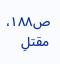ص۱۸۸، مقتلِ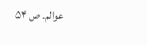عوالم۔ ص ۵۴